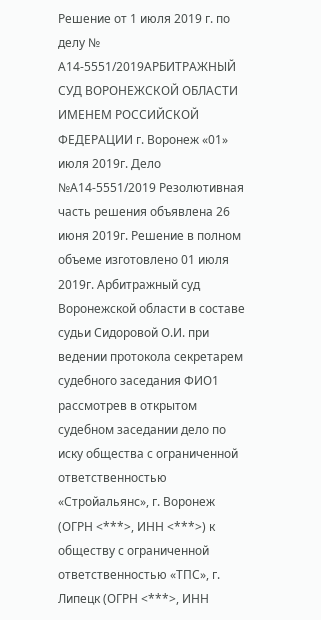Решение от 1 июля 2019 г. по делу № А14-5551/2019АРБИТРАЖНЫЙ СУД ВОРОНЕЖСКОЙ ОБЛАСТИ ИМЕНЕМ РОССИЙСКОЙ ФЕДЕРАЦИИ г. Воронеж «01» июля 2019г. Дело №А14-5551/2019 Резолютивная часть решения объявлена 26 июня 2019г. Решение в полном объеме изготовлено 01 июля 2019г. Арбитражный суд Воронежской области в составе судьи Сидоровой О.И. при ведении протокола секретарем судебного заседания ФИО1 рассмотрев в открытом судебном заседании дело по иску общества с ограниченной ответственностью «Стройальянс», г. Воронеж (ОГРН <***>, ИНН <***>) к обществу с ограниченной ответственностью «ТПС», г. Липецк (ОГРН <***>, ИНН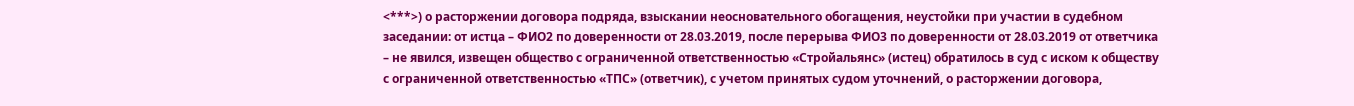<***>) о расторжении договора подряда, взыскании неосновательного обогащения, неустойки при участии в судебном заседании: от истца – ФИО2 по доверенности от 28.03.2019, после перерыва ФИО3 по доверенности от 28.03.2019 от ответчика – не явился, извещен общество с ограниченной ответственностью «Стройальянс» (истец) обратилось в суд с иском к обществу с ограниченной ответственностью «ТПС» (ответчик), с учетом принятых судом уточнений, о расторжении договора,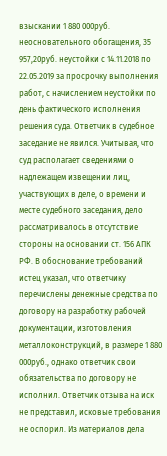взыскании 1 880 000руб. неосновательного обогащения, 35 957,20руб. неустойки с 14.11.2018 по 22.05.2019 за просрочку выполнения работ, с начислением неустойки по день фактического исполнения решения суда. Ответчик в судебное заседание не явился. Учитывая, что суд располагает сведениями о надлежащем извещении лиц, участвующих в деле, о времени и месте судебного заседания, дело рассматривалось в отсутствие стороны на основании ст. 156 АПК РФ. В обоснование требований истец указал, что ответчику перечислены денежные средства по договору на разработку рабочей документации, изготовления металлоконструкций, в размере 1 880 000руб., однако ответчик свои обязательства по договору не исполнил. Ответчик отзыва на иск не представил, исковые требования не оспорил. Из материалов дела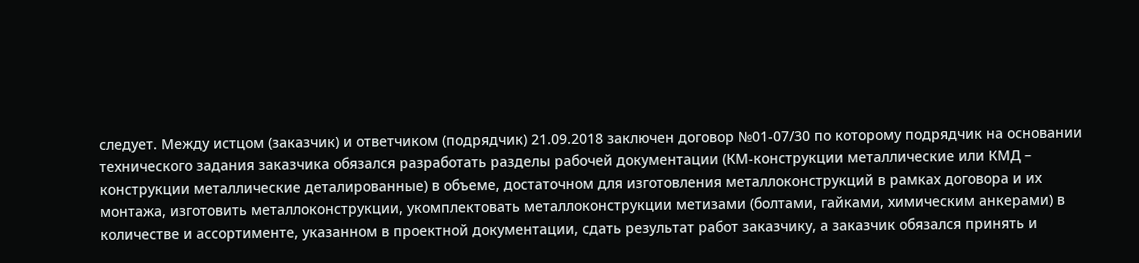следует. Между истцом (заказчик) и ответчиком (подрядчик) 21.09.2018 заключен договор №01-07/30 по которому подрядчик на основании технического задания заказчика обязался разработать разделы рабочей документации (КМ-конструкции металлические или КМД – конструкции металлические деталированные) в объеме, достаточном для изготовления металлоконструкций в рамках договора и их монтажа, изготовить металлоконструкции, укомплектовать металлоконструкции метизами (болтами, гайками, химическим анкерами) в количестве и ассортименте, указанном в проектной документации, сдать результат работ заказчику, а заказчик обязался принять и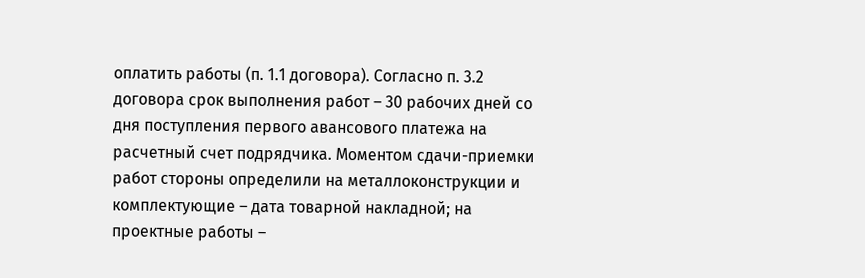оплатить работы (п. 1.1 договора). Согласно п. 3.2 договора срок выполнения работ – 30 рабочих дней со дня поступления первого авансового платежа на расчетный счет подрядчика. Моментом сдачи-приемки работ стороны определили на металлоконструкции и комплектующие – дата товарной накладной; на проектные работы –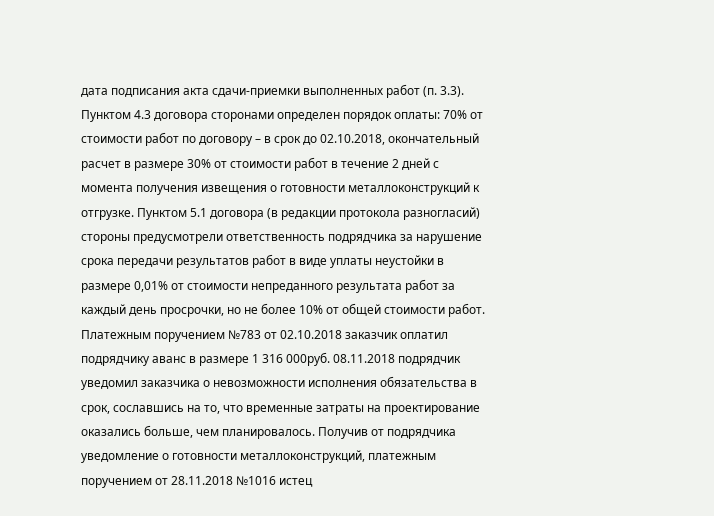дата подписания акта сдачи-приемки выполненных работ (п. 3.3). Пунктом 4.3 договора сторонами определен порядок оплаты: 70% от стоимости работ по договору – в срок до 02.10.2018, окончательный расчет в размере 30% от стоимости работ в течение 2 дней с момента получения извещения о готовности металлоконструкций к отгрузке. Пунктом 5.1 договора (в редакции протокола разногласий) стороны предусмотрели ответственность подрядчика за нарушение срока передачи результатов работ в виде уплаты неустойки в размере 0,01% от стоимости непреданного результата работ за каждый день просрочки, но не более 10% от общей стоимости работ. Платежным поручением №783 от 02.10.2018 заказчик оплатил подрядчику аванс в размере 1 316 000руб. 08.11.2018 подрядчик уведомил заказчика о невозможности исполнения обязательства в срок, сославшись на то, что временные затраты на проектирование оказались больше, чем планировалось. Получив от подрядчика уведомление о готовности металлоконструкций, платежным поручением от 28.11.2018 №1016 истец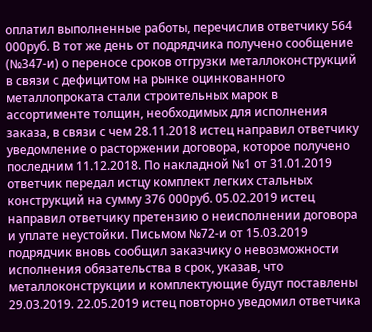оплатил выполненные работы, перечислив ответчику 564 000руб. В тот же день от подрядчика получено сообщение (№347-и) о переносе сроков отгрузки металлоконструкций в связи с дефицитом на рынке оцинкованного металлопроката стали строительных марок в ассортименте толщин, необходимых для исполнения заказа, в связи с чем 28.11.2018 истец направил ответчику уведомление о расторжении договора, которое получено последним 11.12.2018. По накладной №1 от 31.01.2019 ответчик передал истцу комплект легких стальных конструкций на сумму 376 000руб. 05.02.2019 истец направил ответчику претензию о неисполнении договора и уплате неустойки. Письмом №72-и от 15.03.2019 подрядчик вновь сообщил заказчику о невозможности исполнения обязательства в срок, указав, что металлоконструкции и комплектующие будут поставлены 29.03.2019. 22.05.2019 истец повторно уведомил ответчика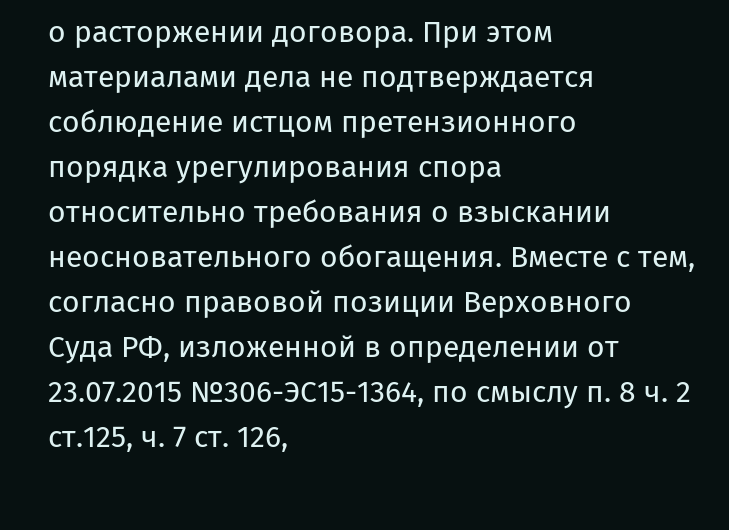о расторжении договора. При этом материалами дела не подтверждается соблюдение истцом претензионного порядка урегулирования спора относительно требования о взыскании неосновательного обогащения. Вместе с тем, согласно правовой позиции Верховного Суда РФ, изложенной в определении от 23.07.2015 №306-ЭС15-1364, по смыслу п. 8 ч. 2 ст.125, ч. 7 ст. 126,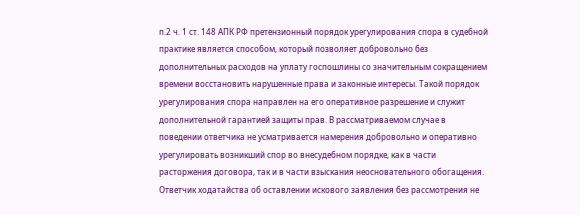п.2 ч. 1 ст. 148 АПК РФ претензионный порядок урегулирования спора в судебной практике является способом, который позволяет добровольно без дополнительных расходов на уплату госпошлины со значительным сокращением времени восстановить нарушенные права и законные интересы. Такой порядок урегулирования спора направлен на его оперативное разрешение и служит дополнительной гарантией защиты прав. В рассматриваемом случае в поведении ответчика не усматривается намерения добровольно и оперативно урегулировать возникший спор во внесудебном порядке, как в части расторжения договора, так и в части взыскания неосновательного обогащения. Ответчик ходатайства об оставлении искового заявления без рассмотрения не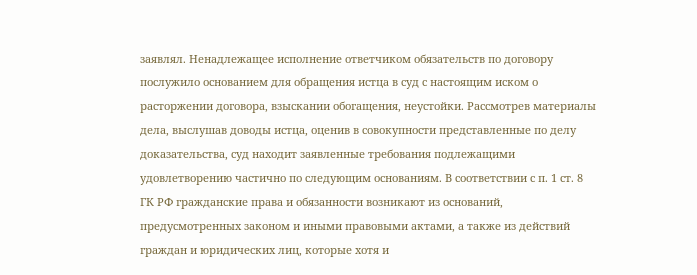заявлял. Ненадлежащее исполнение ответчиком обязательств по договору послужило основанием для обращения истца в суд с настоящим иском о расторжении договора, взыскании обогащения, неустойки. Рассмотрев материалы дела, выслушав доводы истца, оценив в совокупности представленные по делу доказательства, суд находит заявленные требования подлежащими удовлетворению частично по следующим основаниям. В соответствии с п. 1 ст. 8 ГК РФ гражданские права и обязанности возникают из оснований, предусмотренных законом и иными правовыми актами, а также из действий граждан и юридических лиц, которые хотя и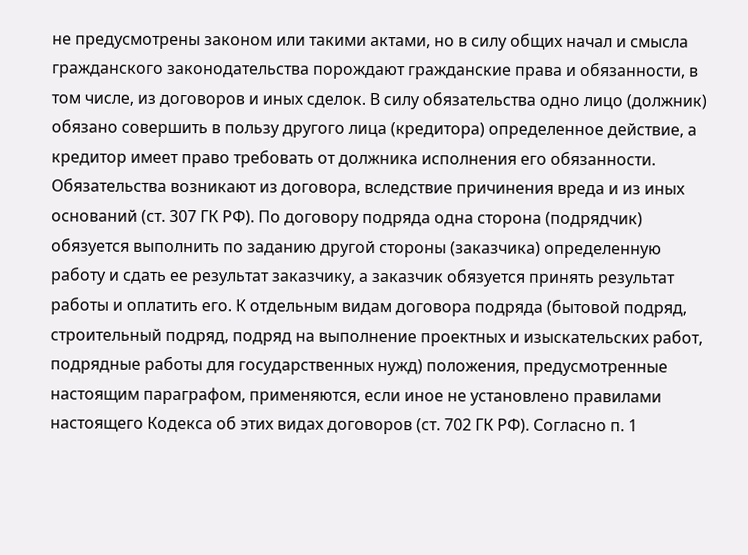не предусмотрены законом или такими актами, но в силу общих начал и смысла гражданского законодательства порождают гражданские права и обязанности, в том числе, из договоров и иных сделок. В силу обязательства одно лицо (должник) обязано совершить в пользу другого лица (кредитора) определенное действие, а кредитор имеет право требовать от должника исполнения его обязанности. Обязательства возникают из договора, вследствие причинения вреда и из иных оснований (ст. 307 ГК РФ). По договору подряда одна сторона (подрядчик) обязуется выполнить по заданию другой стороны (заказчика) определенную работу и сдать ее результат заказчику, а заказчик обязуется принять результат работы и оплатить его. К отдельным видам договора подряда (бытовой подряд, строительный подряд, подряд на выполнение проектных и изыскательских работ, подрядные работы для государственных нужд) положения, предусмотренные настоящим параграфом, применяются, если иное не установлено правилами настоящего Кодекса об этих видах договоров (ст. 702 ГК РФ). Согласно п. 1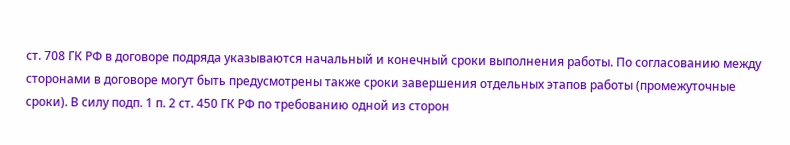ст. 708 ГК РФ в договоре подряда указываются начальный и конечный сроки выполнения работы. По согласованию между сторонами в договоре могут быть предусмотрены также сроки завершения отдельных этапов работы (промежуточные сроки). В силу подп. 1 п. 2 ст. 450 ГК РФ по требованию одной из сторон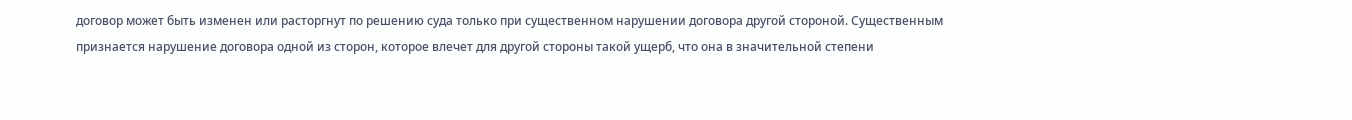договор может быть изменен или расторгнут по решению суда только при существенном нарушении договора другой стороной. Существенным признается нарушение договора одной из сторон, которое влечет для другой стороны такой ущерб, что она в значительной степени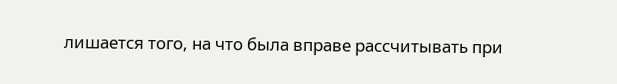лишается того, на что была вправе рассчитывать при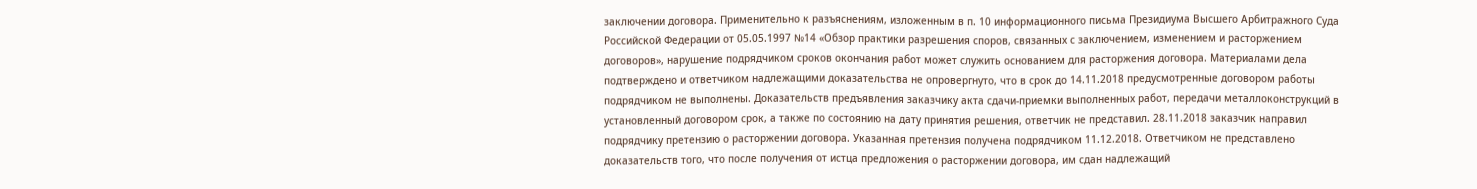заключении договора. Применительно к разъяснениям, изложенным в п. 10 информационного письма Президиума Высшего Арбитражного Суда Российской Федерации от 05.05.1997 №14 «Обзор практики разрешения споров, связанных с заключением, изменением и расторжением договоров», нарушение подрядчиком сроков окончания работ может служить основанием для расторжения договора. Материалами дела подтверждено и ответчиком надлежащими доказательства не опровергнуто, что в срок до 14.11.2018 предусмотренные договором работы подрядчиком не выполнены. Доказательств предъявления заказчику акта сдачи-приемки выполненных работ, передачи металлоконструкций в установленный договором срок, а также по состоянию на дату принятия решения, ответчик не представил. 28.11.2018 заказчик направил подрядчику претензию о расторжении договора. Указанная претензия получена подрядчиком 11.12.2018. Ответчиком не представлено доказательств того, что после получения от истца предложения о расторжении договора, им сдан надлежащий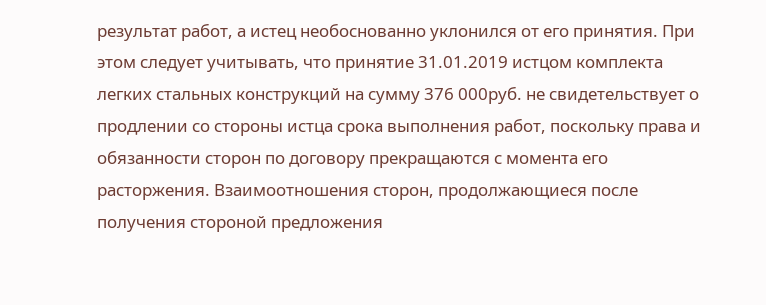результат работ, а истец необоснованно уклонился от его принятия. При этом следует учитывать, что принятие 31.01.2019 истцом комплекта легких стальных конструкций на сумму 376 000руб. не свидетельствует о продлении со стороны истца срока выполнения работ, поскольку права и обязанности сторон по договору прекращаются с момента его расторжения. Взаимоотношения сторон, продолжающиеся после получения стороной предложения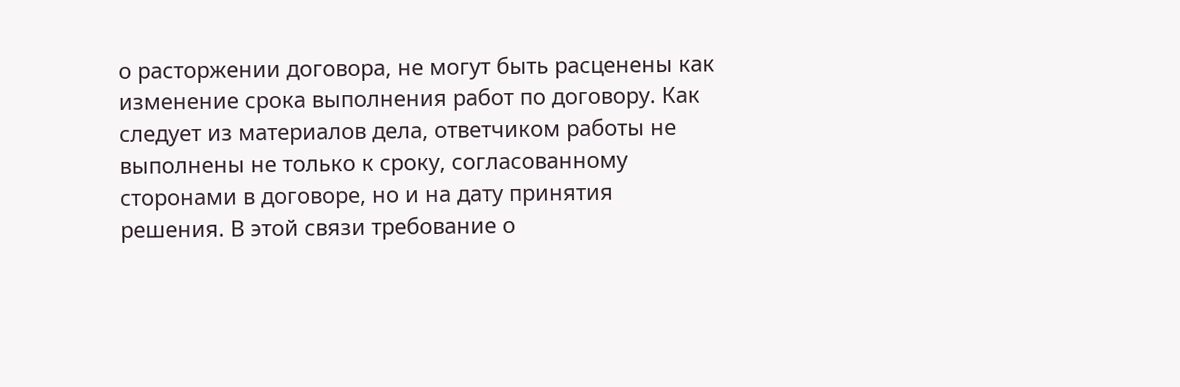о расторжении договора, не могут быть расценены как изменение срока выполнения работ по договору. Как следует из материалов дела, ответчиком работы не выполнены не только к сроку, согласованному сторонами в договоре, но и на дату принятия решения. В этой связи требование о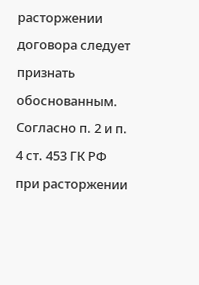расторжении договора следует признать обоснованным. Согласно п. 2 и п. 4 ст. 453 ГК РФ при расторжении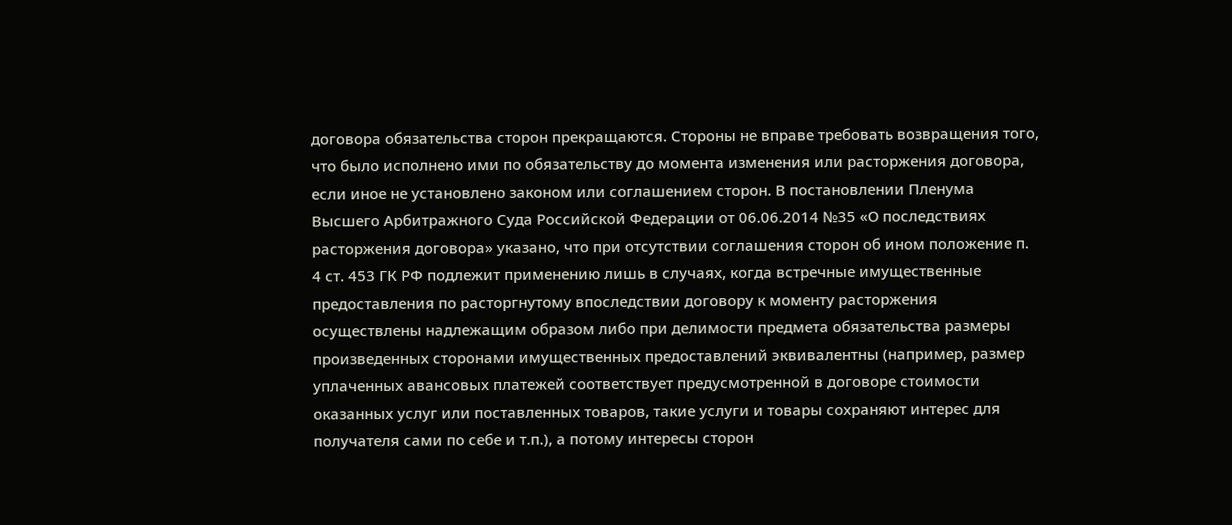договора обязательства сторон прекращаются. Стороны не вправе требовать возвращения того, что было исполнено ими по обязательству до момента изменения или расторжения договора, если иное не установлено законом или соглашением сторон. В постановлении Пленума Высшего Арбитражного Суда Российской Федерации от 06.06.2014 №35 «О последствиях расторжения договора» указано, что при отсутствии соглашения сторон об ином положение п. 4 ст. 453 ГК РФ подлежит применению лишь в случаях, когда встречные имущественные предоставления по расторгнутому впоследствии договору к моменту расторжения осуществлены надлежащим образом либо при делимости предмета обязательства размеры произведенных сторонами имущественных предоставлений эквивалентны (например, размер уплаченных авансовых платежей соответствует предусмотренной в договоре стоимости оказанных услуг или поставленных товаров, такие услуги и товары сохраняют интерес для получателя сами по себе и т.п.), а потому интересы сторон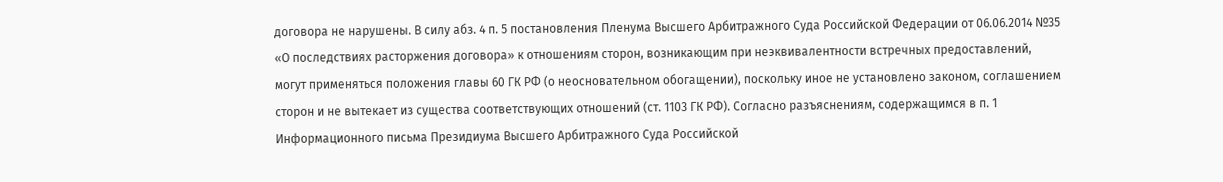договора не нарушены. В силу абз. 4 п. 5 постановления Пленума Высшего Арбитражного Суда Российской Федерации от 06.06.2014 №35 «О последствиях расторжения договора» к отношениям сторон, возникающим при неэквивалентности встречных предоставлений, могут применяться положения главы 60 ГК РФ (о неосновательном обогащении), поскольку иное не установлено законом, соглашением сторон и не вытекает из существа соответствующих отношений (ст. 1103 ГК РФ). Согласно разъяснениям, содержащимся в п. 1 Информационного письма Президиума Высшего Арбитражного Суда Российской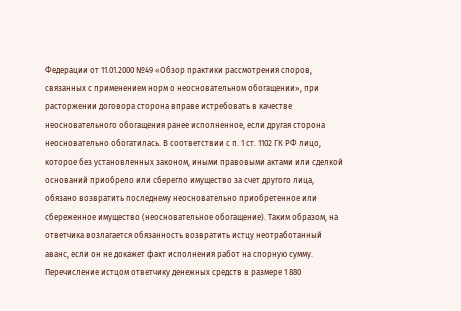Федерации от 11.01.2000 №49 «Обзор практики рассмотрения споров, связанных с применением норм о неосновательном обогащении», при расторжении договора сторона вправе истребовать в качестве неосновательного обогащения ранее исполненное, если другая сторона неосновательно обогатилась. В соответствии с п. 1 ст. 1102 ГК РФ лицо, которое без установленных законом, иными правовыми актами или сделкой оснований приобрело или сберегло имущество за счет другого лица, обязано возвратить последнему неосновательно приобретенное или сбереженное имущество (неосновательное обогащение). Таким образом, на ответчика возлагается обязанность возвратить истцу неотработанный аванс, если он не докажет факт исполнения работ на спорную сумму. Перечисление истцом ответчику денежных средств в размере 1 880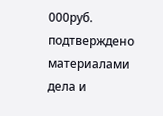000руб. подтверждено материалами дела и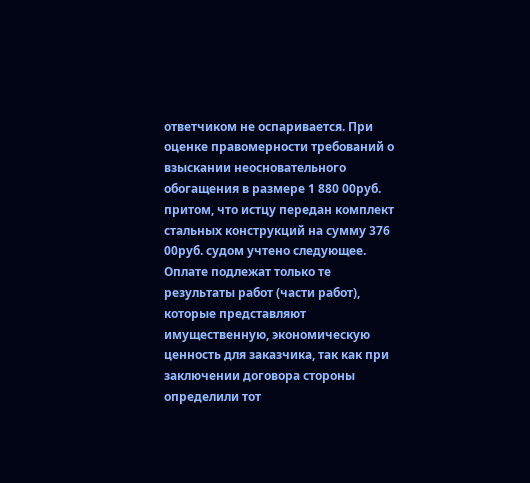ответчиком не оспаривается. При оценке правомерности требований о взыскании неосновательного обогащения в размере 1 880 00руб. притом, что истцу передан комплект стальных конструкций на сумму 376 00руб. судом учтено следующее. Оплате подлежат только те результаты работ (части работ), которые представляют имущественную, экономическую ценность для заказчика, так как при заключении договора стороны определили тот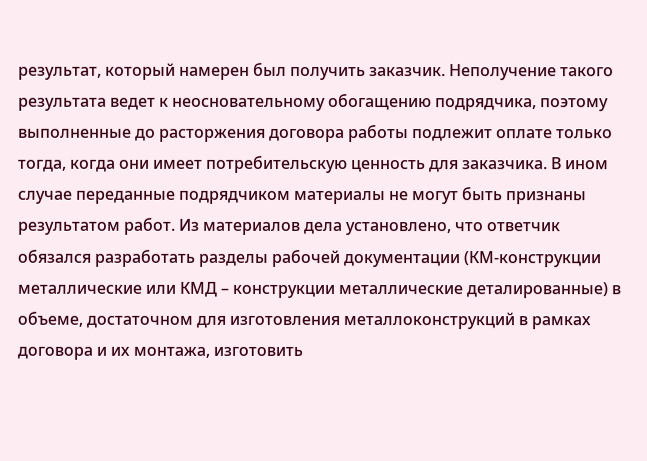результат, который намерен был получить заказчик. Неполучение такого результата ведет к неосновательному обогащению подрядчика, поэтому выполненные до расторжения договора работы подлежит оплате только тогда, когда они имеет потребительскую ценность для заказчика. В ином случае переданные подрядчиком материалы не могут быть признаны результатом работ. Из материалов дела установлено, что ответчик обязался разработать разделы рабочей документации (КМ-конструкции металлические или КМД – конструкции металлические деталированные) в объеме, достаточном для изготовления металлоконструкций в рамках договора и их монтажа, изготовить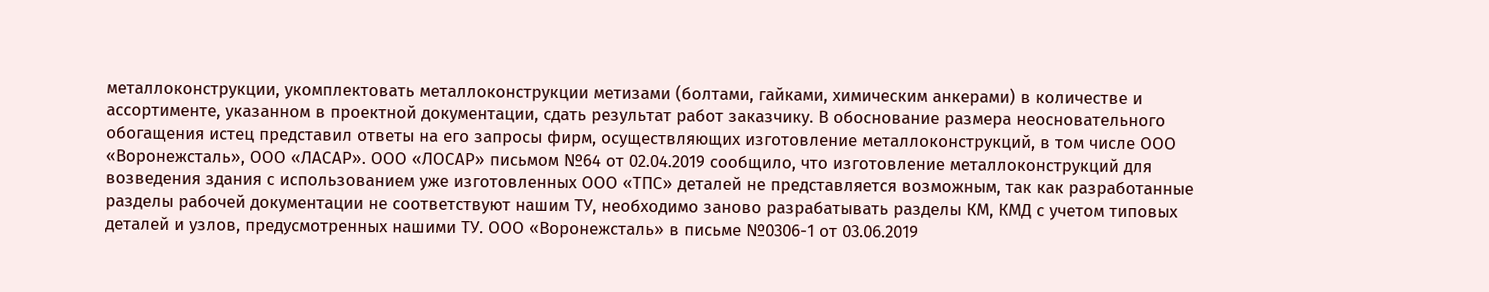металлоконструкции, укомплектовать металлоконструкции метизами (болтами, гайками, химическим анкерами) в количестве и ассортименте, указанном в проектной документации, сдать результат работ заказчику. В обоснование размера неосновательного обогащения истец представил ответы на его запросы фирм, осуществляющих изготовление металлоконструкций, в том числе ООО «Воронежсталь», ООО «ЛАСАР». ООО «ЛОСАР» письмом №64 от 02.04.2019 сообщило, что изготовление металлоконструкций для возведения здания с использованием уже изготовленных ООО «ТПС» деталей не представляется возможным, так как разработанные разделы рабочей документации не соответствуют нашим ТУ, необходимо заново разрабатывать разделы КМ, КМД с учетом типовых деталей и узлов, предусмотренных нашими ТУ. ООО «Воронежсталь» в письме №0306-1 от 03.06.2019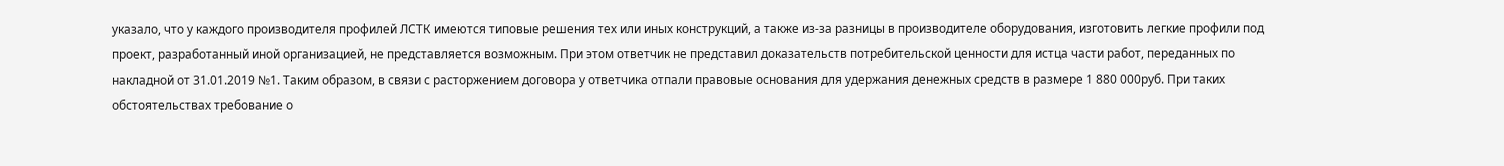указало, что у каждого производителя профилей ЛСТК имеются типовые решения тех или иных конструкций, а также из-за разницы в производителе оборудования, изготовить легкие профили под проект, разработанный иной организацией, не представляется возможным. При этом ответчик не представил доказательств потребительской ценности для истца части работ, переданных по накладной от 31.01.2019 №1. Таким образом, в связи с расторжением договора у ответчика отпали правовые основания для удержания денежных средств в размере 1 880 000руб. При таких обстоятельствах требование о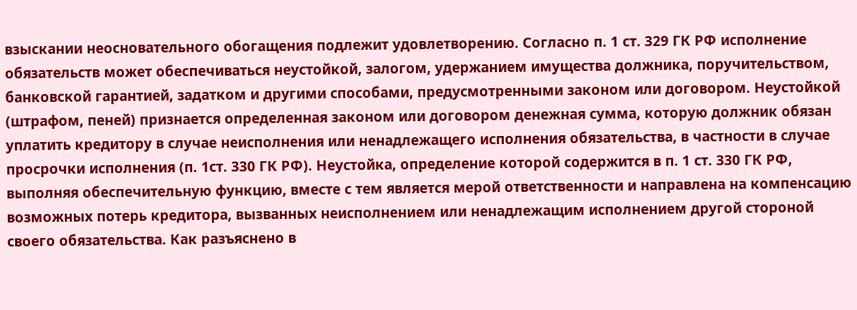взыскании неосновательного обогащения подлежит удовлетворению. Согласно п. 1 ст. 329 ГК РФ исполнение обязательств может обеспечиваться неустойкой, залогом, удержанием имущества должника, поручительством, банковской гарантией, задатком и другими способами, предусмотренными законом или договором. Неустойкой (штрафом, пеней) признается определенная законом или договором денежная сумма, которую должник обязан уплатить кредитору в случае неисполнения или ненадлежащего исполнения обязательства, в частности в случае просрочки исполнения (п. 1ст. 330 ГК РФ). Неустойка, определение которой содержится в п. 1 ст. 330 ГК РФ, выполняя обеспечительную функцию, вместе с тем является мерой ответственности и направлена на компенсацию возможных потерь кредитора, вызванных неисполнением или ненадлежащим исполнением другой стороной своего обязательства. Как разъяснено в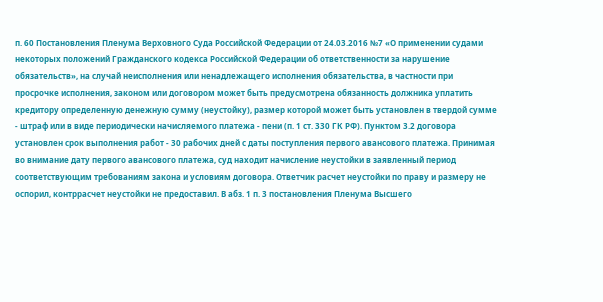п. 60 Постановления Пленума Верховного Суда Российской Федерации от 24.03.2016 №7 «О применении судами некоторых положений Гражданского кодекса Российской Федерации об ответственности за нарушение обязательств», на случай неисполнения или ненадлежащего исполнения обязательства, в частности при просрочке исполнения, законом или договором может быть предусмотрена обязанность должника уплатить кредитору определенную денежную сумму (неустойку), размер которой может быть установлен в твердой сумме - штраф или в виде периодически начисляемого платежа - пени (п. 1 ст. 330 ГК РФ). Пунктом 3.2 договора установлен срок выполнения работ - 30 рабочих дней с даты поступления первого авансового платежа. Принимая во внимание дату первого авансового платежа, суд находит начисление неустойки в заявленный период соответствующим требованиям закона и условиям договора. Ответчик расчет неустойки по праву и размеру не оспорил, контррасчет неустойки не предоставил. В абз. 1 п. 3 постановления Пленума Высшего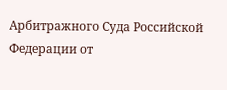Арбитражного Суда Российской Федерации от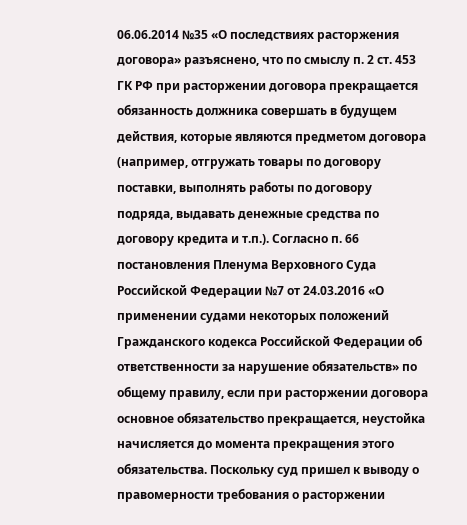06.06.2014 №35 «О последствиях расторжения договора» разъяснено, что по смыслу п. 2 ст. 453 ГК РФ при расторжении договора прекращается обязанность должника совершать в будущем действия, которые являются предметом договора (например, отгружать товары по договору поставки, выполнять работы по договору подряда, выдавать денежные средства по договору кредита и т.п.). Согласно п. 66 постановления Пленума Верховного Суда Российской Федерации №7 от 24.03.2016 «О применении судами некоторых положений Гражданского кодекса Российской Федерации об ответственности за нарушение обязательств» по общему правилу, если при расторжении договора основное обязательство прекращается, неустойка начисляется до момента прекращения этого обязательства. Поскольку суд пришел к выводу о правомерности требования о расторжении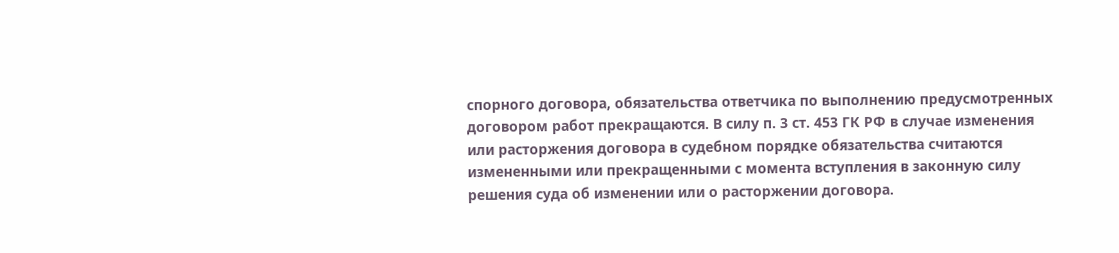спорного договора, обязательства ответчика по выполнению предусмотренных договором работ прекращаются. В силу п. 3 ст. 453 ГК РФ в случае изменения или расторжения договора в судебном порядке обязательства считаются измененными или прекращенными с момента вступления в законную силу решения суда об изменении или о расторжении договора.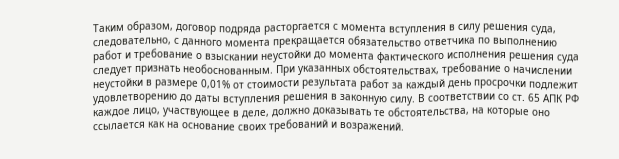Таким образом, договор подряда расторгается с момента вступления в силу решения суда, следовательно, с данного момента прекращается обязательство ответчика по выполнению работ и требование о взыскании неустойки до момента фактического исполнения решения суда следует признать необоснованным. При указанных обстоятельствах, требование о начислении неустойки в размере 0,01% от стоимости результата работ за каждый день просрочки подлежит удовлетворению до даты вступления решения в законную силу. В соответствии со ст. 65 АПК РФ каждое лицо, участвующее в деле, должно доказывать те обстоятельства, на которые оно ссылается как на основание своих требований и возражений.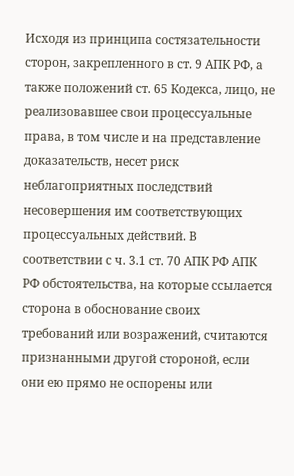Исходя из принципа состязательности сторон, закрепленного в ст. 9 АПК РФ, а также положений ст. 65 Кодекса, лицо, не реализовавшее свои процессуальные права, в том числе и на представление доказательств, несет риск неблагоприятных последствий несовершения им соответствующих процессуальных действий. В соответствии с ч. 3.1 ст. 70 АПК РФ АПК РФ обстоятельства, на которые ссылается сторона в обоснование своих требований или возражений, считаются признанными другой стороной, если они ею прямо не оспорены или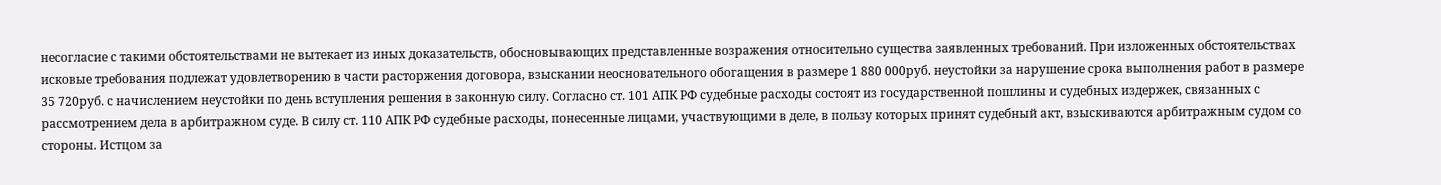несогласие с такими обстоятельствами не вытекает из иных доказательств, обосновывающих представленные возражения относительно существа заявленных требований. При изложенных обстоятельствах исковые требования подлежат удовлетворению в части расторжения договора, взыскании неосновательного обогащения в размере 1 880 000руб. неустойки за нарушение срока выполнения работ в размере 35 720руб. с начислением неустойки по день вступления решения в законную силу. Согласно ст. 101 АПК РФ судебные расходы состоят из государственной пошлины и судебных издержек, связанных с рассмотрением дела в арбитражном суде. В силу ст. 110 АПК РФ судебные расходы, понесенные лицами, участвующими в деле, в пользу которых принят судебный акт, взыскиваются арбитражным судом со стороны. Истцом за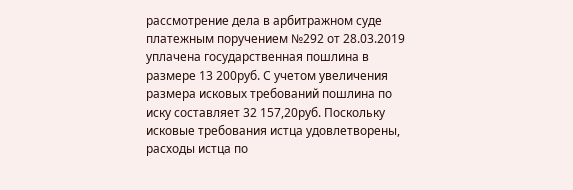рассмотрение дела в арбитражном суде платежным поручением №292 от 28.03.2019 уплачена государственная пошлина в размере 13 200руб. С учетом увеличения размера исковых требований пошлина по иску составляет 32 157,20руб. Поскольку исковые требования истца удовлетворены, расходы истца по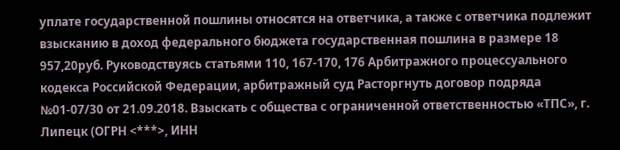уплате государственной пошлины относятся на ответчика, а также с ответчика подлежит взысканию в доход федерального бюджета государственная пошлина в размере 18 957,20руб. Руководствуясь статьями 110, 167-170, 176 Арбитражного процессуального кодекса Российской Федерации, арбитражный суд Расторгнуть договор подряда №01-07/30 от 21.09.2018. Взыскать с общества с ограниченной ответственностью «ТПС», г. Липецк (ОГРН <***>, ИНН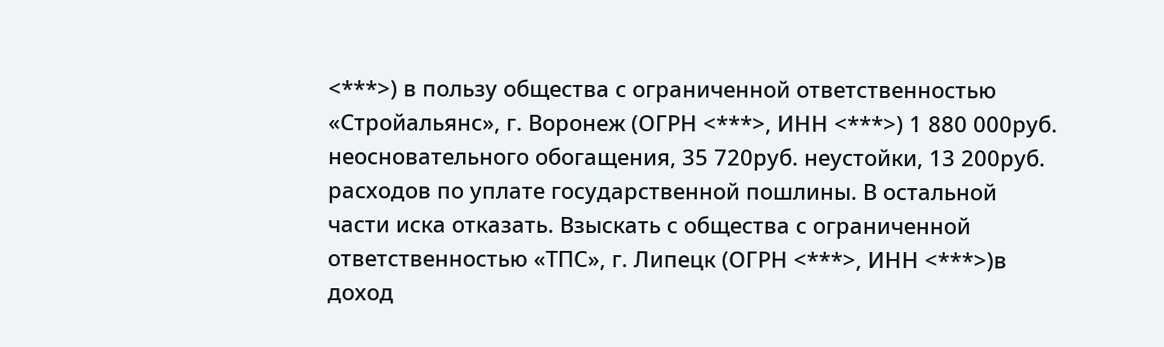<***>) в пользу общества с ограниченной ответственностью «Стройальянс», г. Воронеж (ОГРН <***>, ИНН <***>) 1 880 000руб. неосновательного обогащения, 35 720руб. неустойки, 13 200руб. расходов по уплате государственной пошлины. В остальной части иска отказать. Взыскать с общества с ограниченной ответственностью «ТПС», г. Липецк (ОГРН <***>, ИНН <***>)в доход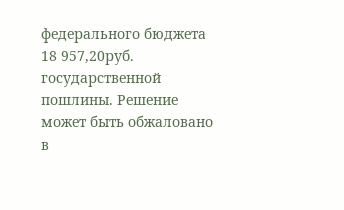федерального бюджета 18 957,20руб. государственной пошлины. Решение может быть обжаловано в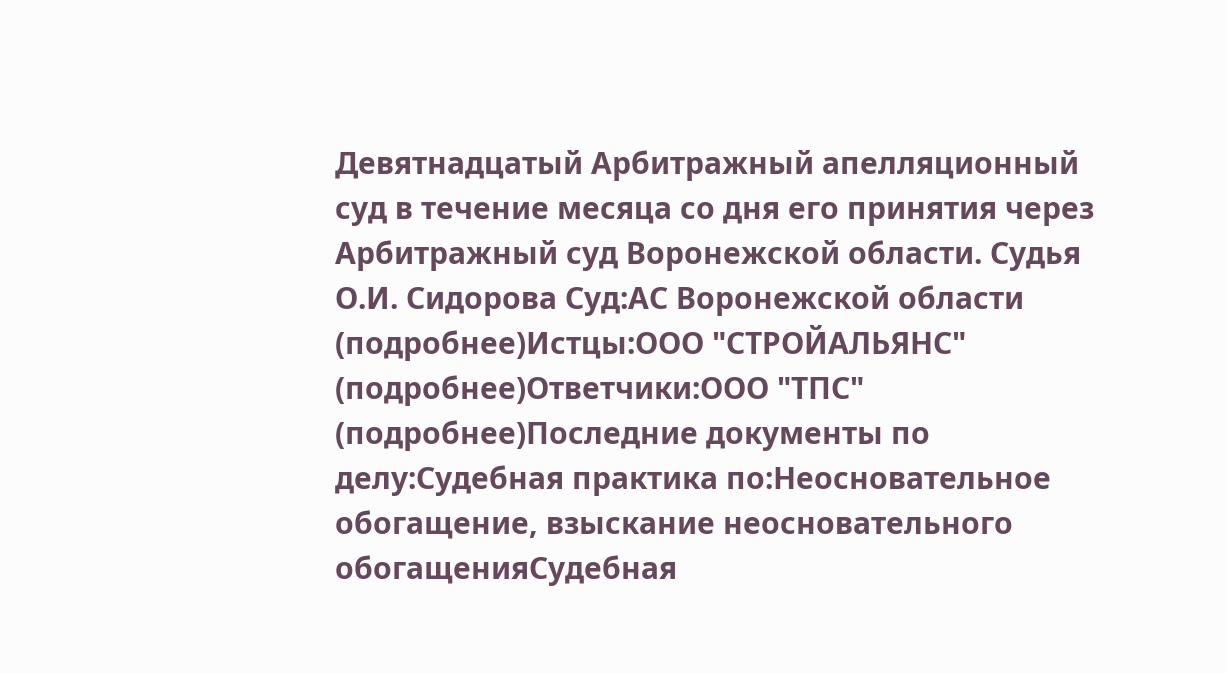Девятнадцатый Арбитражный апелляционный суд в течение месяца со дня его принятия через Арбитражный суд Воронежской области. Судья О.И. Сидорова Суд:АС Воронежской области (подробнее)Истцы:ООО "СТРОЙАЛЬЯНС" (подробнее)Ответчики:ООО "ТПС" (подробнее)Последние документы по делу:Судебная практика по:Неосновательное обогащение, взыскание неосновательного обогащенияСудебная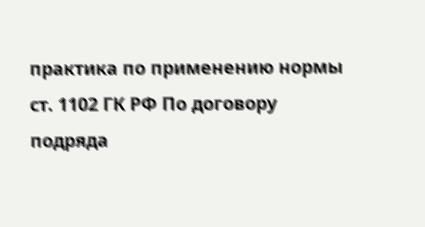практика по применению нормы ст. 1102 ГК РФ По договору подряда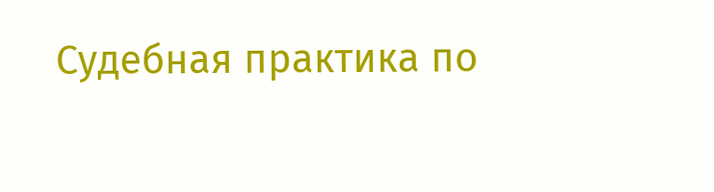Судебная практика по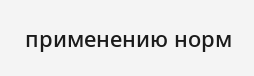применению норм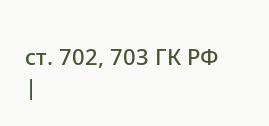ст. 702, 703 ГК РФ
|